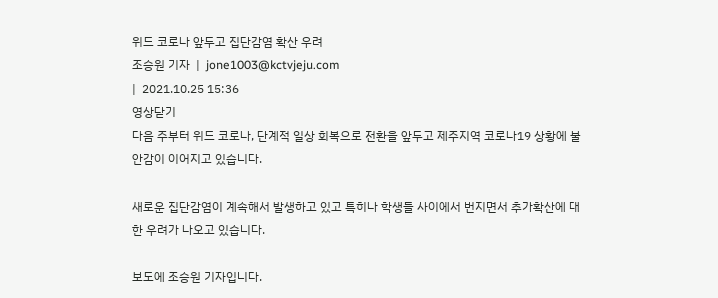위드 코로나 앞두고 집단감염 확산 우려
조승원 기자  |  jone1003@kctvjeju.com
|  2021.10.25 15:36
영상닫기
다음 주부터 위드 코로나, 단계적 일상 회복으로 전환을 앞두고 제주지역 코로나19 상황에 불안감이 이어지고 있습니다.

새로운 집단감염이 계속해서 발생하고 있고 특히나 학생들 사이에서 번지면서 추가확산에 대한 우려가 나오고 있습니다.

보도에 조승원 기자입니다.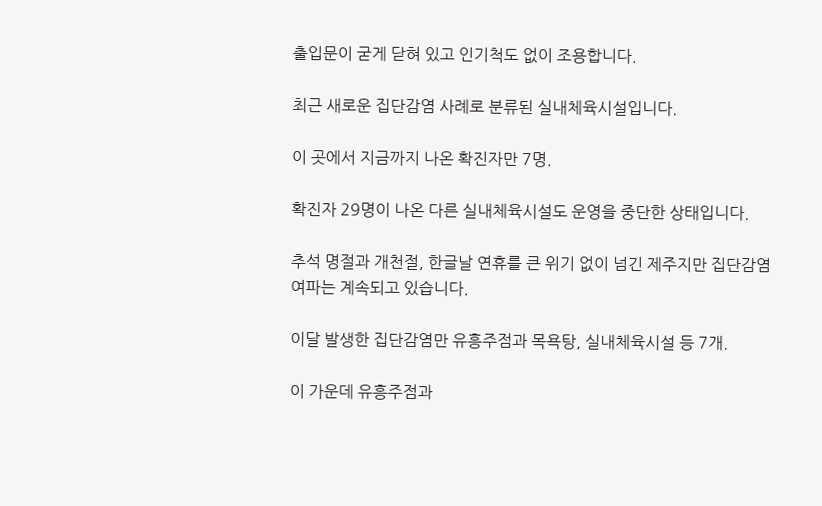출입문이 굳게 닫혀 있고 인기척도 없이 조용합니다.

최근 새로운 집단감염 사례로 분류된 실내체육시설입니다.

이 곳에서 지금까지 나온 확진자만 7명.

확진자 29명이 나온 다른 실내체육시설도 운영을 중단한 상태입니다.

추석 명절과 개천절, 한글날 연휴를 큰 위기 없이 넘긴 제주지만 집단감염 여파는 계속되고 있습니다.

이달 발생한 집단감염만 유흥주점과 목욕탕, 실내체육시설 등 7개.

이 가운데 유흥주점과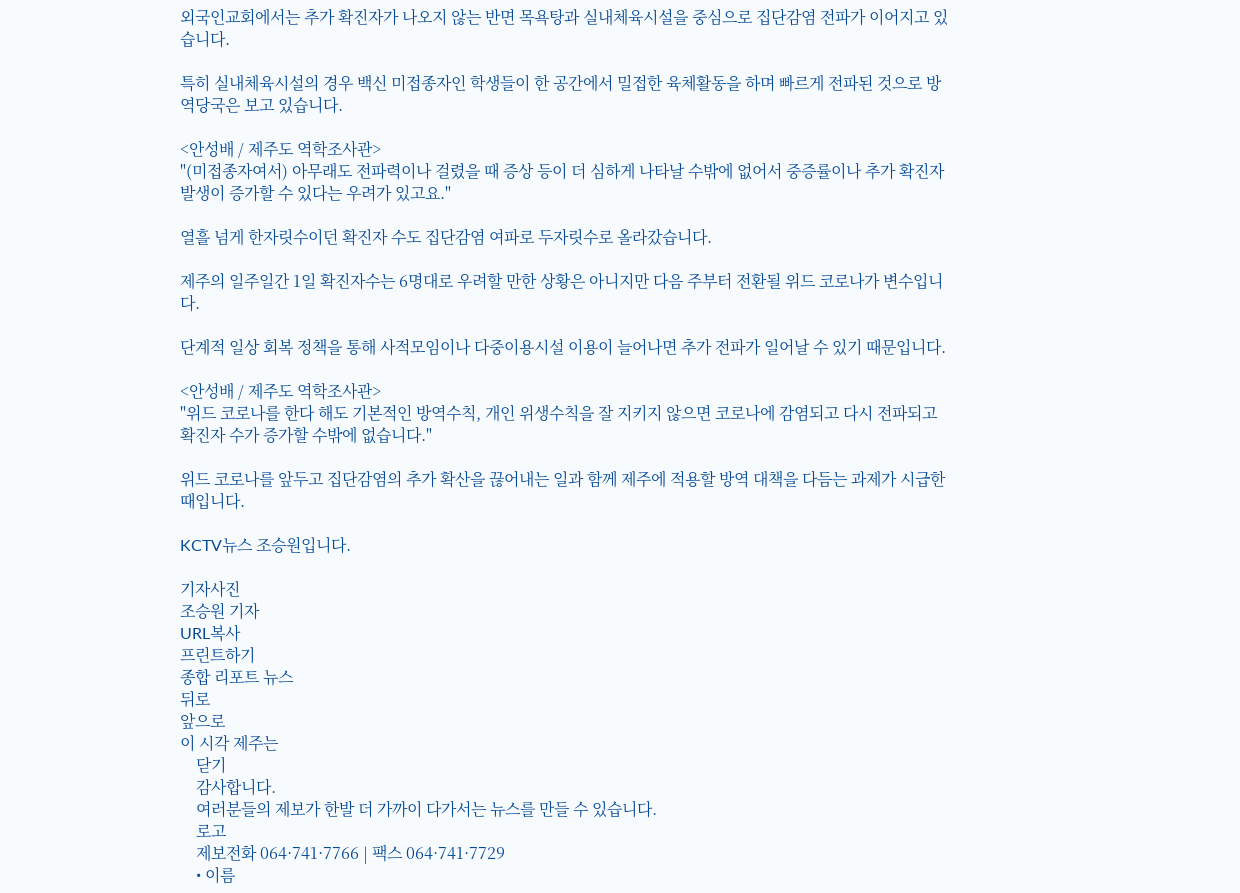외국인교회에서는 추가 확진자가 나오지 않는 반면 목욕탕과 실내체육시설을 중심으로 집단감염 전파가 이어지고 있습니다.

특히 실내체육시설의 경우 백신 미접종자인 학생들이 한 공간에서 밀접한 육체활동을 하며 빠르게 전파된 것으로 방역당국은 보고 있습니다.

<안성배 / 제주도 역학조사관>
"(미접종자여서) 아무래도 전파력이나 걸렸을 때 증상 등이 더 심하게 나타날 수밖에 없어서 중증률이나 추가 확진자 발생이 증가할 수 있다는 우려가 있고요."

열흘 넘게 한자릿수이던 확진자 수도 집단감염 여파로 두자릿수로 올라갔습니다.

제주의 일주일간 1일 확진자수는 6명대로 우려할 만한 상황은 아니지만 다음 주부터 전환될 위드 코로나가 변수입니다.

단계적 일상 회복 정책을 통해 사적모임이나 다중이용시설 이용이 늘어나면 추가 전파가 일어날 수 있기 때문입니다.

<안성배 / 제주도 역학조사관>
"위드 코로나를 한다 해도 기본적인 방역수칙, 개인 위생수칙을 잘 지키지 않으면 코로나에 감염되고 다시 전파되고 확진자 수가 증가할 수밖에 없습니다."

위드 코로나를 앞두고 집단감염의 추가 확산을 끊어내는 일과 함께 제주에 적용할 방역 대책을 다듬는 과제가 시급한 때입니다.

KCTV뉴스 조승원입니다.

기자사진
조승원 기자
URL복사
프린트하기
종합 리포트 뉴스
뒤로
앞으로
이 시각 제주는
    닫기
    감사합니다.
    여러분들의 제보가 한발 더 가까이 다가서는 뉴스를 만들 수 있습니다.
    로고
    제보전화 064·741·7766 | 팩스 064·741·7729
    • 이름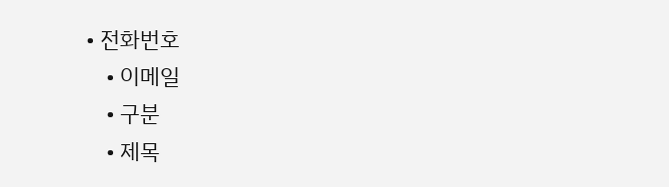• 전화번호
    • 이메일
    • 구분
    • 제목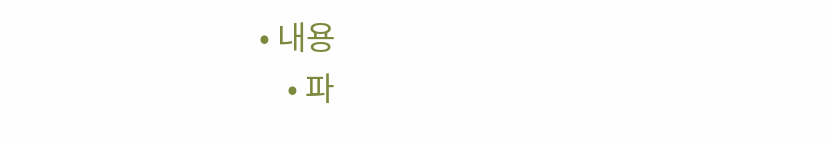• 내용
    • 파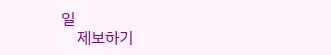일
    제보하기